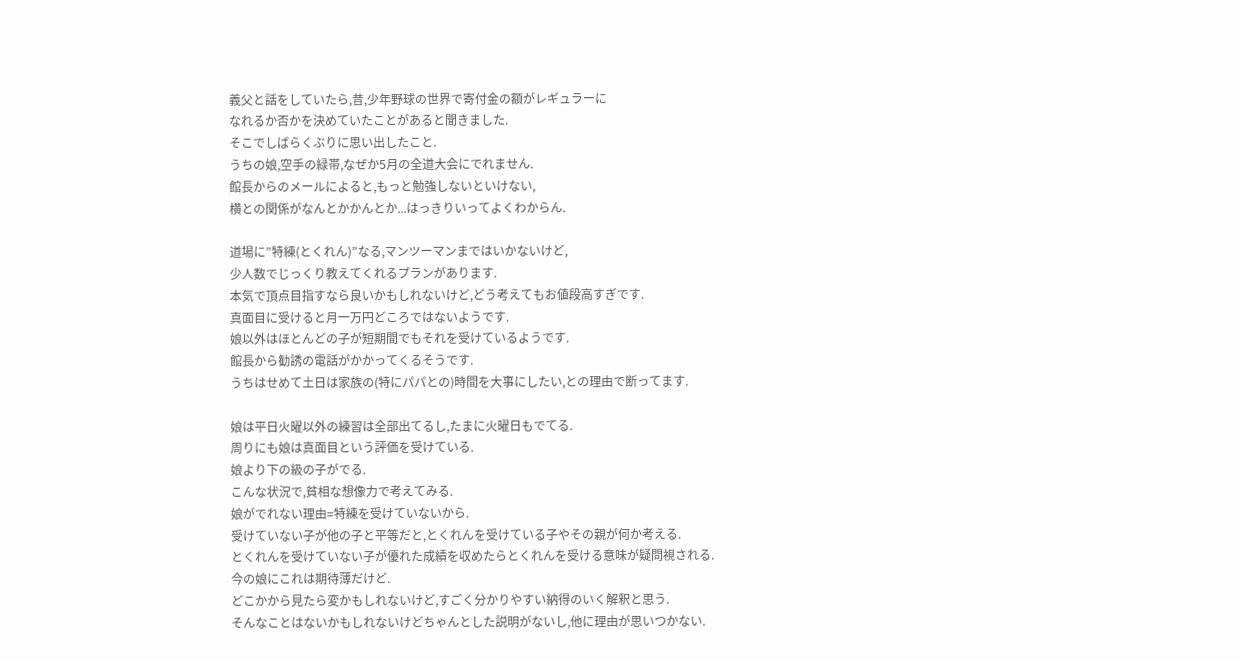義父と話をしていたら,昔,少年野球の世界で寄付金の額がレギュラーに
なれるか否かを決めていたことがあると聞きました.
そこでしばらくぶりに思い出したこと.
うちの娘,空手の緑帯,なぜか5月の全道大会にでれません.
館長からのメールによると,もっと勉強しないといけない,
横との関係がなんとかかんとか...はっきりいってよくわからん.

道場に”特練(とくれん)”なる,マンツーマンまではいかないけど,
少人数でじっくり教えてくれるプランがあります.
本気で頂点目指すなら良いかもしれないけど,どう考えてもお値段高すぎです.
真面目に受けると月一万円どころではないようです.
娘以外はほとんどの子が短期間でもそれを受けているようです.
館長から勧誘の電話がかかってくるそうです.
うちはせめて土日は家族の(特にパパとの)時間を大事にしたい,との理由で断ってます.

娘は平日火曜以外の練習は全部出てるし,たまに火曜日もでてる.
周りにも娘は真面目という評価を受けている.
娘より下の級の子がでる.
こんな状況で,貧相な想像力で考えてみる.
娘がでれない理由=特練を受けていないから.
受けていない子が他の子と平等だと,とくれんを受けている子やその親が何か考える.
とくれんを受けていない子が優れた成績を収めたらとくれんを受ける意味が疑問視される.
今の娘にこれは期待薄だけど.
どこかから見たら変かもしれないけど,すごく分かりやすい納得のいく解釈と思う.
そんなことはないかもしれないけどちゃんとした説明がないし,他に理由が思いつかない.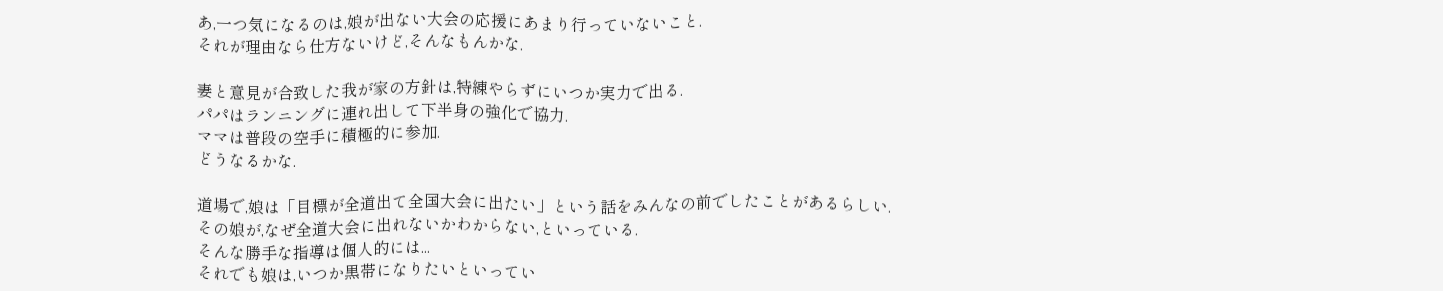あ,一つ気になるのは,娘が出ない大会の応援にあまり行っていないこと.
それが理由なら仕方ないけど,そんなもんかな.

妻と意見が合致した我が家の方針は,特練やらずにいつか実力で出る.
パパはランニングに連れ出して下半身の強化で協力.
ママは普段の空手に積極的に参加.
どうなるかな.

道場で,娘は「目標が全道出て全国大会に出たい」という話をみんなの前でしたことがあるらしい.
その娘が,なぜ全道大会に出れないかわからない,といっている.
そんな勝手な指導は個人的には...
それでも娘は,いつか黒帯になりたいといってい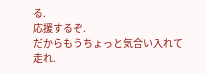る.
応援するぞ.
だからもうちょっと気合い入れて走れ.